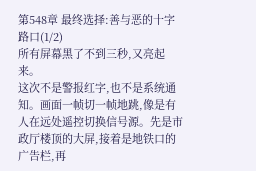第548章 最终选择:善与恶的十字路口(1/2)
所有屏幕黑了不到三秒,又亮起来。
这次不是警报红字,也不是系统通知。画面一帧切一帧地跳,像是有人在远处遥控切换信号源。先是市政厅楼顶的大屏,接着是地铁口的广告栏,再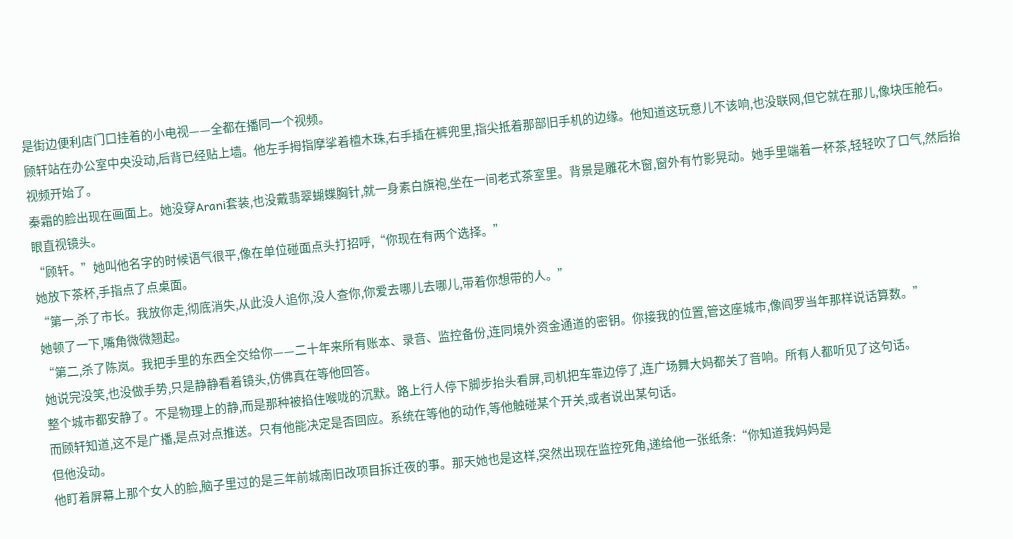是街边便利店门口挂着的小电视——全都在播同一个视频。
顾轩站在办公室中央没动,后背已经贴上墙。他左手拇指摩挲着檀木珠,右手插在裤兜里,指尖抵着那部旧手机的边缘。他知道这玩意儿不该响,也没联网,但它就在那儿,像块压舱石。
视频开始了。
秦霜的脸出现在画面上。她没穿Arani套装,也没戴翡翠蝴蝶胸针,就一身素白旗袍,坐在一间老式茶室里。背景是雕花木窗,窗外有竹影晃动。她手里端着一杯茶,轻轻吹了口气,然后抬眼直视镜头。
“顾轩。”她叫他名字的时候语气很平,像在单位碰面点头打招呼,“你现在有两个选择。”
她放下茶杯,手指点了点桌面。
“第一,杀了市长。我放你走,彻底消失,从此没人追你,没人查你,你爱去哪儿去哪儿,带着你想带的人。”
她顿了一下,嘴角微微翘起。
“第二,杀了陈岚。我把手里的东西全交给你——二十年来所有账本、录音、监控备份,连同境外资金通道的密钥。你接我的位置,管这座城市,像阎罗当年那样说话算数。”
她说完没笑,也没做手势,只是静静看着镜头,仿佛真在等他回答。
整个城市都安静了。不是物理上的静,而是那种被掐住喉咙的沉默。路上行人停下脚步抬头看屏,司机把车靠边停了,连广场舞大妈都关了音响。所有人都听见了这句话。
而顾轩知道,这不是广播,是点对点推送。只有他能决定是否回应。系统在等他的动作,等他触碰某个开关,或者说出某句话。
但他没动。
他盯着屏幕上那个女人的脸,脑子里过的是三年前城南旧改项目拆迁夜的事。那天她也是这样,突然出现在监控死角,递给他一张纸条:“你知道我妈妈是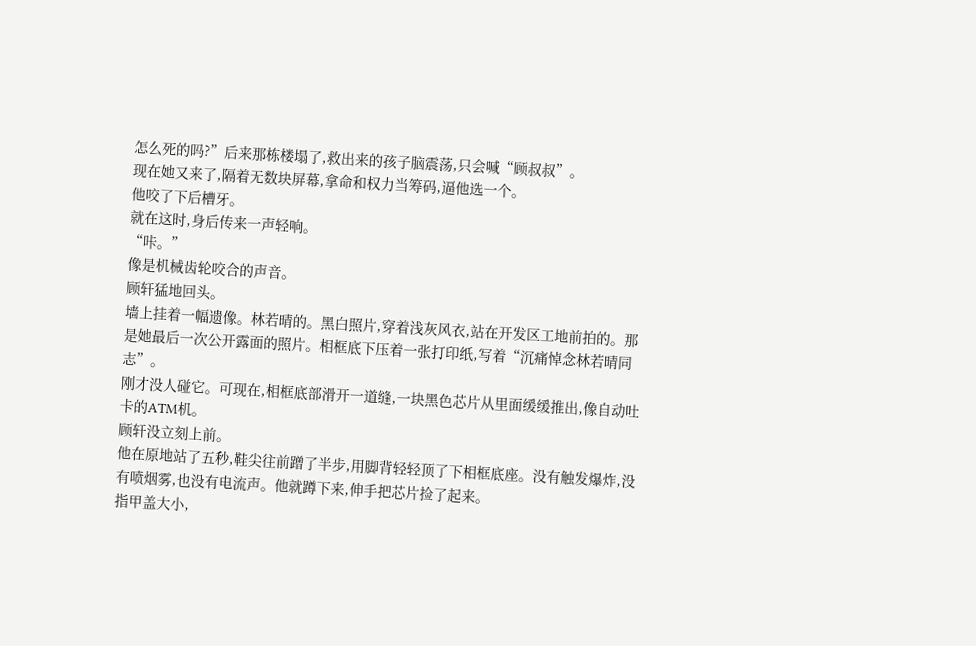怎么死的吗?”后来那栋楼塌了,救出来的孩子脑震荡,只会喊“顾叔叔”。
现在她又来了,隔着无数块屏幕,拿命和权力当筹码,逼他选一个。
他咬了下后槽牙。
就在这时,身后传来一声轻响。
“咔。”
像是机械齿轮咬合的声音。
顾轩猛地回头。
墙上挂着一幅遗像。林若晴的。黑白照片,穿着浅灰风衣,站在开发区工地前拍的。那是她最后一次公开露面的照片。相框底下压着一张打印纸,写着“沉痛悼念林若晴同志”。
刚才没人碰它。可现在,相框底部滑开一道缝,一块黑色芯片从里面缓缓推出,像自动吐卡的ATM机。
顾轩没立刻上前。
他在原地站了五秒,鞋尖往前蹭了半步,用脚背轻轻顶了下相框底座。没有触发爆炸,没有喷烟雾,也没有电流声。他就蹲下来,伸手把芯片捡了起来。
指甲盖大小,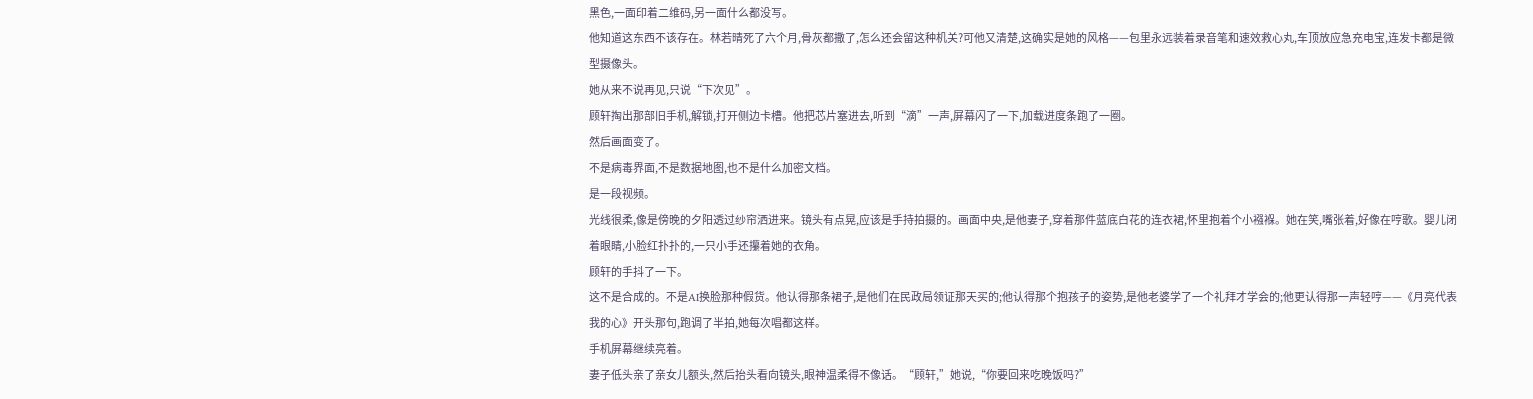黑色,一面印着二维码,另一面什么都没写。
他知道这东西不该存在。林若晴死了六个月,骨灰都撒了,怎么还会留这种机关?可他又清楚,这确实是她的风格——包里永远装着录音笔和速效救心丸,车顶放应急充电宝,连发卡都是微型摄像头。
她从来不说再见,只说“下次见”。
顾轩掏出那部旧手机,解锁,打开侧边卡槽。他把芯片塞进去,听到“滴”一声,屏幕闪了一下,加载进度条跑了一圈。
然后画面变了。
不是病毒界面,不是数据地图,也不是什么加密文档。
是一段视频。
光线很柔,像是傍晚的夕阳透过纱帘洒进来。镜头有点晃,应该是手持拍摄的。画面中央,是他妻子,穿着那件蓝底白花的连衣裙,怀里抱着个小襁褓。她在笑,嘴张着,好像在哼歌。婴儿闭着眼睛,小脸红扑扑的,一只小手还攥着她的衣角。
顾轩的手抖了一下。
这不是合成的。不是AI换脸那种假货。他认得那条裙子,是他们在民政局领证那天买的;他认得那个抱孩子的姿势,是他老婆学了一个礼拜才学会的;他更认得那一声轻哼——《月亮代表我的心》开头那句,跑调了半拍,她每次唱都这样。
手机屏幕继续亮着。
妻子低头亲了亲女儿额头,然后抬头看向镜头,眼神温柔得不像话。“顾轩,”她说,“你要回来吃晚饭吗?”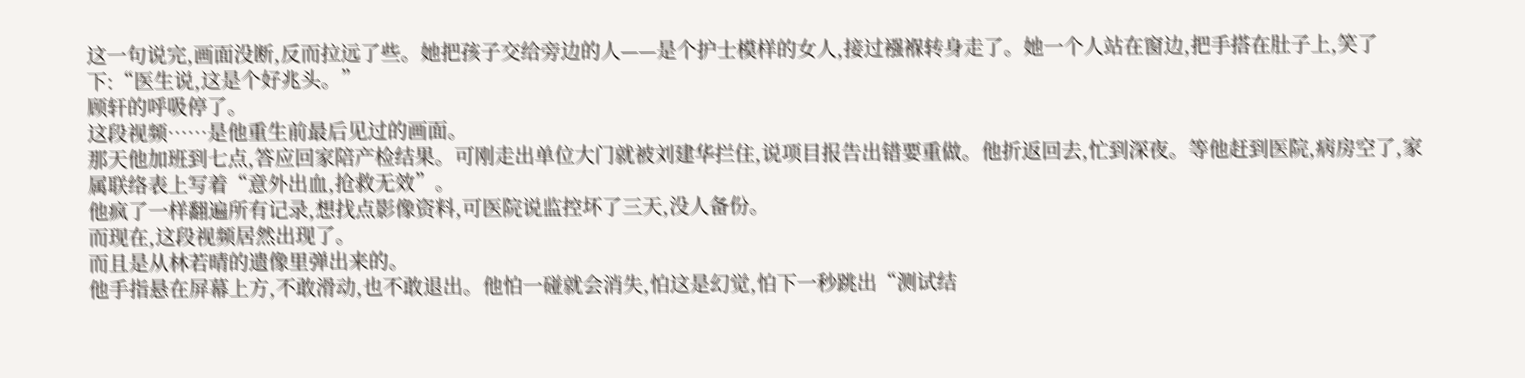这一句说完,画面没断,反而拉远了些。她把孩子交给旁边的人——是个护士模样的女人,接过襁褓转身走了。她一个人站在窗边,把手搭在肚子上,笑了下:“医生说,这是个好兆头。”
顾轩的呼吸停了。
这段视频……是他重生前最后见过的画面。
那天他加班到七点,答应回家陪产检结果。可刚走出单位大门就被刘建华拦住,说项目报告出错要重做。他折返回去,忙到深夜。等他赶到医院,病房空了,家属联络表上写着“意外出血,抢救无效”。
他疯了一样翻遍所有记录,想找点影像资料,可医院说监控坏了三天,没人备份。
而现在,这段视频居然出现了。
而且是从林若晴的遗像里弹出来的。
他手指悬在屏幕上方,不敢滑动,也不敢退出。他怕一碰就会消失,怕这是幻觉,怕下一秒跳出“测试结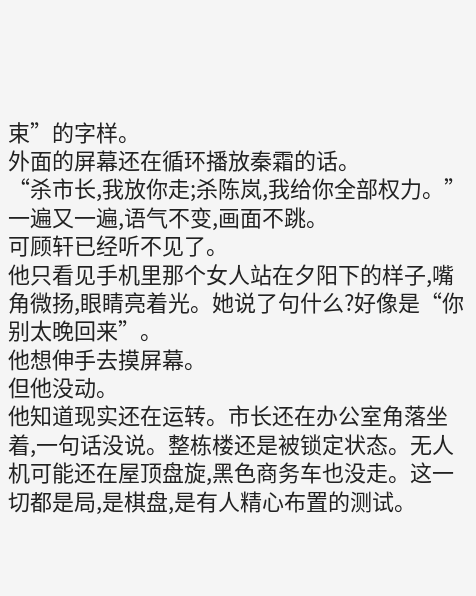束”的字样。
外面的屏幕还在循环播放秦霜的话。
“杀市长,我放你走;杀陈岚,我给你全部权力。”
一遍又一遍,语气不变,画面不跳。
可顾轩已经听不见了。
他只看见手机里那个女人站在夕阳下的样子,嘴角微扬,眼睛亮着光。她说了句什么?好像是“你别太晚回来”。
他想伸手去摸屏幕。
但他没动。
他知道现实还在运转。市长还在办公室角落坐着,一句话没说。整栋楼还是被锁定状态。无人机可能还在屋顶盘旋,黑色商务车也没走。这一切都是局,是棋盘,是有人精心布置的测试。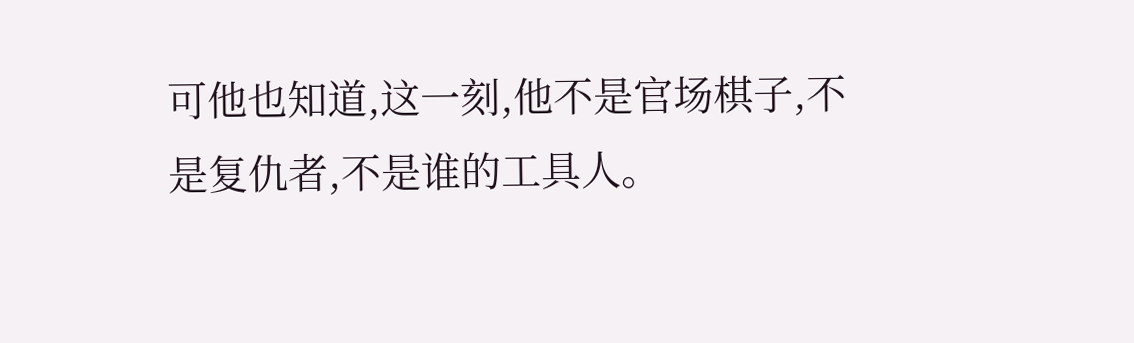可他也知道,这一刻,他不是官场棋子,不是复仇者,不是谁的工具人。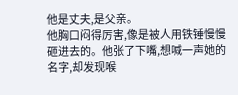他是丈夫,是父亲。
他胸口闷得厉害,像是被人用铁锤慢慢砸进去的。他张了下嘴,想喊一声她的名字,却发现喉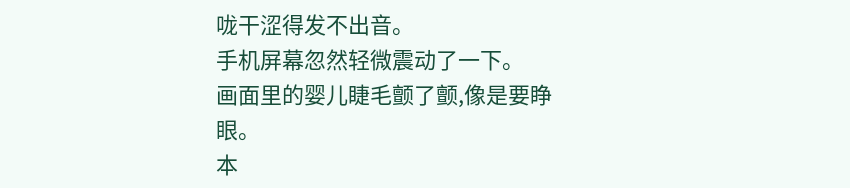咙干涩得发不出音。
手机屏幕忽然轻微震动了一下。
画面里的婴儿睫毛颤了颤,像是要睁眼。
本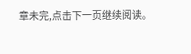章未完,点击下一页继续阅读。